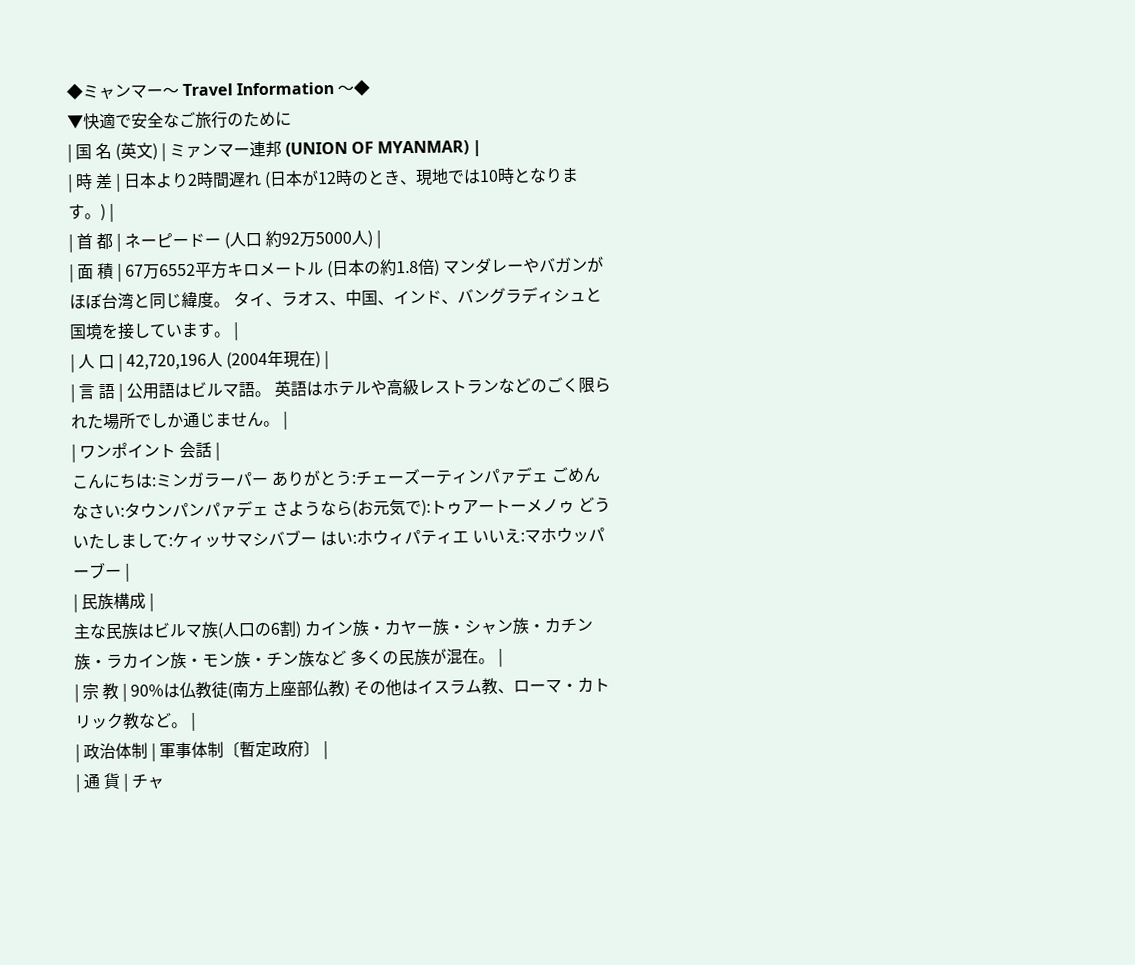◆ミャンマー〜 Travel Information 〜◆
▼快適で安全なご旅行のために
| 国 名 (英文) | ミァンマー連邦 (UNION OF MYANMAR) |
| 時 差 | 日本より2時間遅れ (日本が12時のとき、現地では10時となります。) |
| 首 都 | ネーピードー (人口 約92万5000人) |
| 面 積 | 67万6552平方キロメートル (日本の約1.8倍) マンダレーやバガンがほぼ台湾と同じ緯度。 タイ、ラオス、中国、インド、バングラディシュと国境を接しています。 |
| 人 口 | 42,720,196人 (2004年現在) |
| 言 語 | 公用語はビルマ語。 英語はホテルや高級レストランなどのごく限られた場所でしか通じません。 |
| ワンポイント 会話 |
こんにちは:ミンガラーパー ありがとう:チェーズーティンパァデェ ごめんなさい:タウンパンパァデェ さようなら(お元気で):トゥアートーメノゥ どういたしまして:ケィッサマシバブー はい:ホウィパティエ いいえ:マホウッパーブー |
| 民族構成 |
主な民族はビルマ族(人口の6割) カイン族・カヤー族・シャン族・カチン族・ラカイン族・モン族・チン族など 多くの民族が混在。 |
| 宗 教 | 90%は仏教徒(南方上座部仏教) その他はイスラム教、ローマ・カトリック教など。 |
| 政治体制 | 軍事体制〔暫定政府〕 |
| 通 貨 | チャ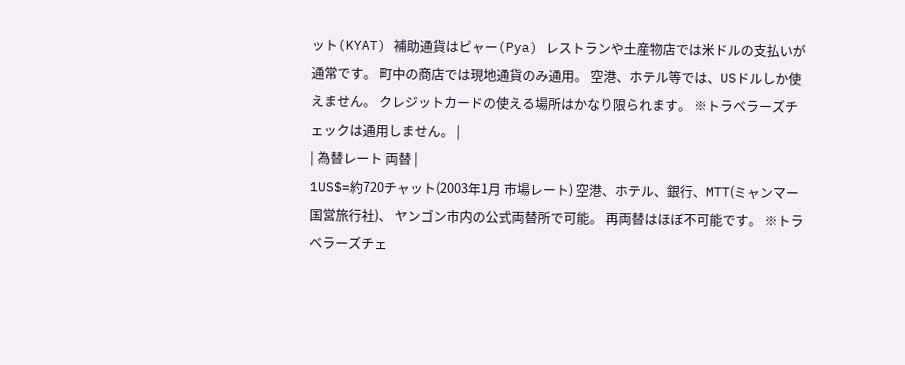ット(KYAT) 補助通貨はピャー(Pya) レストランや土産物店では米ドルの支払いが通常です。 町中の商店では現地通貨のみ通用。 空港、ホテル等では、USドルしか使えません。 クレジットカードの使える場所はかなり限られます。 ※トラベラーズチェックは通用しません。 |
| 為替レート 両替 |
1US$=約720チャット(2003年1月 市場レート) 空港、ホテル、銀行、MTT(ミャンマー国営旅行社)、 ヤンゴン市内の公式両替所で可能。 再両替はほぼ不可能です。 ※トラベラーズチェ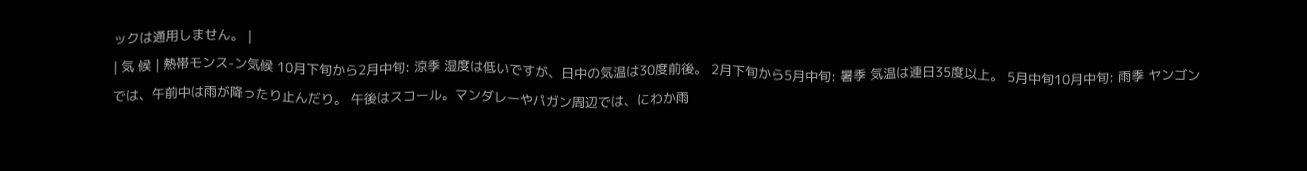ックは通用しません。 |
| 気 候 | 熱帯モンス-ン気候 10月下旬から2月中旬: 涼季 湿度は低いですが、日中の気温は30度前後。 2月下旬から5月中旬: 暑季 気温は連日35度以上。 5月中旬10月中旬: 雨季 ヤンゴンでは、午前中は雨が降ったり止んだり。 午後はスコール。マンダレーやパガン周辺では、にわか雨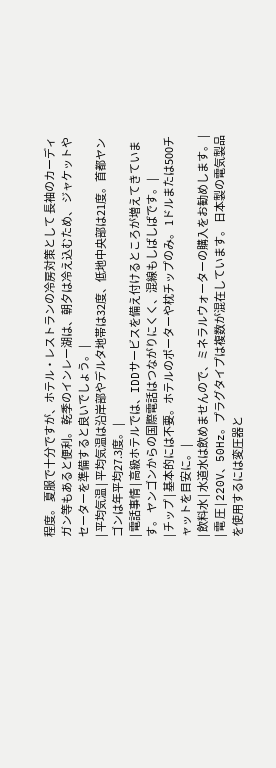程度。 夏服で十分ですが、ホテル・レストランの冷房対策として 長袖のカーディガン等もあると便利。 乾季のインレー湖は、朝夕は冷え込むため、 ジャケットやセーターを準備すると良いでしょう。 |
| 平均気温 | 平均気温は沿岸部やデルタ地帯は32度、低地中央部は21度。首都ヤンゴンは年平均27.3度。 |
| 電話事情 | 高級ホテルでは、IDDサービスを備え付けるところが増えてきています。 ヤンゴンからの国際電話はつながりにくく、混線もしばしばです。 |
| チップ | 基本的には不要。ホテルのポーターや枕チップのみ。 1ドルまたは500チャットを目安に。 |
| 飲料水 | 水道水は飲めませんので、ミネラルウォーターの購入をお勧めします。 |
| 電 圧 | 220V、50Hz。プラグタイプは複数が混在しています。 日本製の電気製品を使用するには変圧器と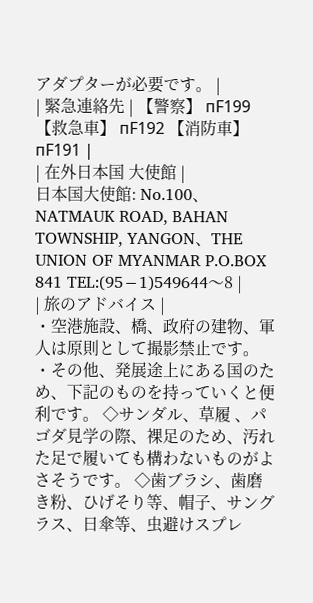アダプターが必要です。 |
| 緊急連絡先 | 【警察】 пF199 【救急車】 пF192 【消防車】 пF191 |
| 在外日本国 大使館 |
日本国大使館: No.100、NATMAUK ROAD, BAHAN TOWNSHIP, YANGON、THE UNION OF MYANMAR P.O.BOX 841 TEL:(95−1)549644〜8 |
| 旅のアドバイス |
・空港施設、橋、政府の建物、軍人は原則として撮影禁止です。 ・その他、発展途上にある国のため、下記のものを持っていくと便利です。 ◇サンダル、草履 、パゴダ見学の際、裸足のため、汚れた足で履いても構わないものがよさそうです。 ◇歯ブラシ、歯磨き粉、ひげそり等、帽子、サングラス、日傘等、虫避けスプレ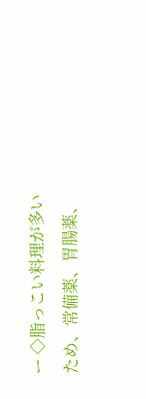ー ◇脂っこい料理が多いため、常備薬、胃腸薬、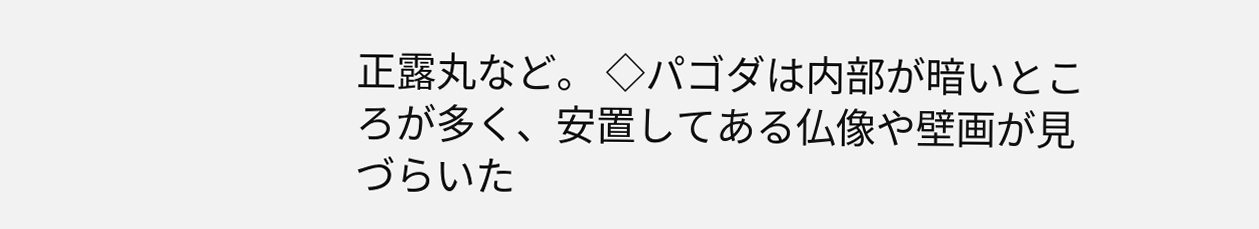正露丸など。 ◇パゴダは内部が暗いところが多く、安置してある仏像や壁画が見づらいた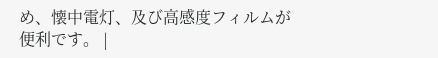め、懐中電灯、及び高感度フィルムが便利です。 |